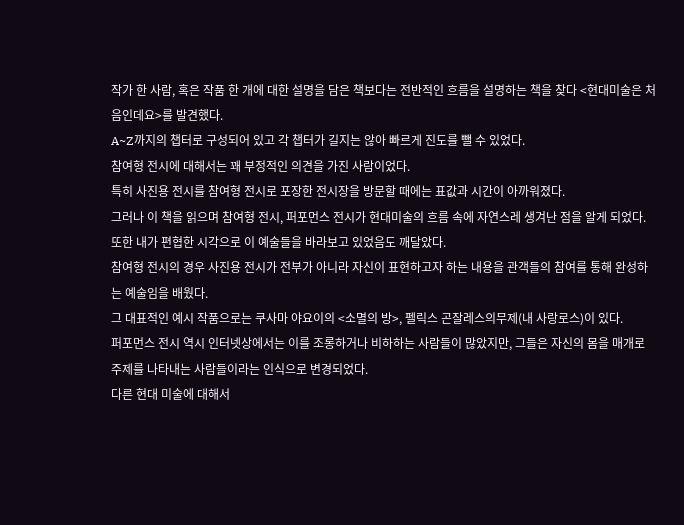작가 한 사람, 혹은 작품 한 개에 대한 설명을 담은 책보다는 전반적인 흐름을 설명하는 책을 찾다 <현대미술은 처음인데요>를 발견했다.
A~Z까지의 챕터로 구성되어 있고 각 챕터가 길지는 않아 빠르게 진도를 뺄 수 있었다.
참여형 전시에 대해서는 꽤 부정적인 의견을 가진 사람이었다.
특히 사진용 전시를 참여형 전시로 포장한 전시장을 방문할 때에는 표값과 시간이 아까워졌다.
그러나 이 책을 읽으며 참여형 전시, 퍼포먼스 전시가 현대미술의 흐름 속에 자연스레 생겨난 점을 알게 되었다. 또한 내가 편협한 시각으로 이 예술들을 바라보고 있었음도 깨달았다.
참여형 전시의 경우 사진용 전시가 전부가 아니라 자신이 표현하고자 하는 내용을 관객들의 참여를 통해 완성하는 예술임을 배웠다.
그 대표적인 예시 작품으로는 쿠사마 야요이의 <소멸의 방>, 펠릭스 곤잘레스의무제(내 사랑로스)이 있다.
퍼포먼스 전시 역시 인터넷상에서는 이를 조롱하거나 비하하는 사람들이 많았지만, 그들은 자신의 몸을 매개로 주제를 나타내는 사람들이라는 인식으로 변경되었다.
다른 현대 미술에 대해서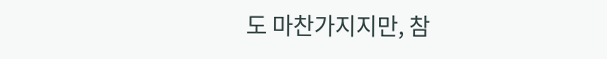도 마찬가지지만, 참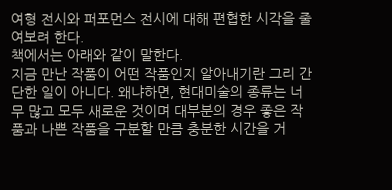여형 전시와 퍼포먼스 전시에 대해 편협한 시각을 줄여보려 한다.
책에서는 아래와 같이 말한다.
지금 만난 작품이 어떤 작품인지 알아내기란 그리 간단한 일이 아니다. 왜냐하면, 현대미술의 종류는 너무 많고 모두 새로운 것이며 대부분의 경우 좋은 작품과 나쁜 작품을 구분할 만큼 충분한 시간을 거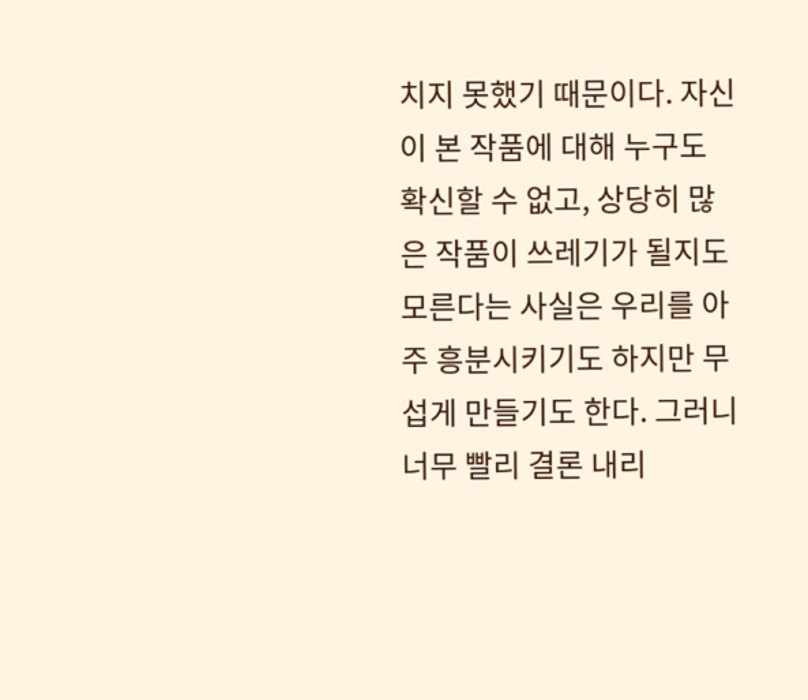치지 못했기 때문이다. 자신이 본 작품에 대해 누구도 확신할 수 없고, 상당히 많은 작품이 쓰레기가 될지도 모른다는 사실은 우리를 아주 흥분시키기도 하지만 무섭게 만들기도 한다. 그러니 너무 빨리 결론 내리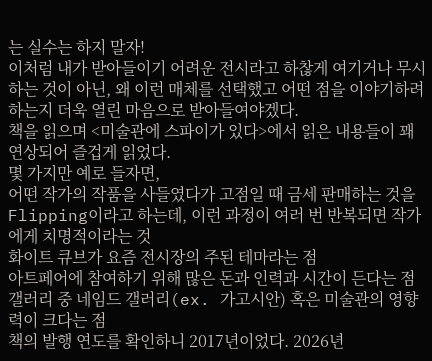는 실수는 하지 말자!
이처럼 내가 받아들이기 어려운 전시라고 하찮게 여기거나 무시하는 것이 아닌, 왜 이런 매체를 선택했고 어떤 점을 이야기하려 하는지 더욱 열린 마음으로 받아들여야겠다.
책을 읽으며 <미술관에 스파이가 있다>에서 읽은 내용들이 꽤 연상되어 즐겁게 읽었다.
몇 가지만 예로 들자면,
어떤 작가의 작품을 사들였다가 고점일 때 금세 판매하는 것을 Flipping이라고 하는데, 이런 과정이 여러 번 반복되면 작가에게 치명적이라는 것
화이트 큐브가 요즘 전시장의 주된 테마라는 점
아트페어에 참여하기 위해 많은 돈과 인력과 시간이 든다는 점
갤러리 중 네임드 갤러리(ex. 가고시안) 혹은 미술관의 영향력이 크다는 점
책의 발행 연도를 확인하니 2017년이었다. 2026년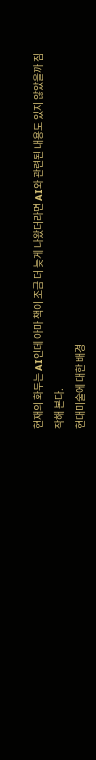현재의 화두는 AI인데 아마 책이 조금 더 늦게 나왔더라면 AI와 관련된 내용도 있지 않았을까 짐작해 본다.
현대미술에 대한 배경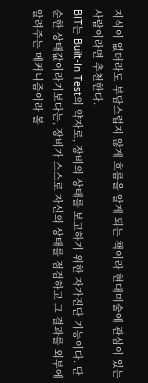지식이 없더라도 부담스럽지 않게 흐름을 알게 되는 책이라 현대미술에 관심이 있는 사람이라면 추천한다.
BIT는 Built-In Test의 약자로, 장비의 상태를 보고하기 위한 자가진단 기능이다. 단순한 상태값이라기보다는, 장비가 스스로 자신의 상태를 점검하고 그 결과를 외부에 알려주는 메커니즘이라 볼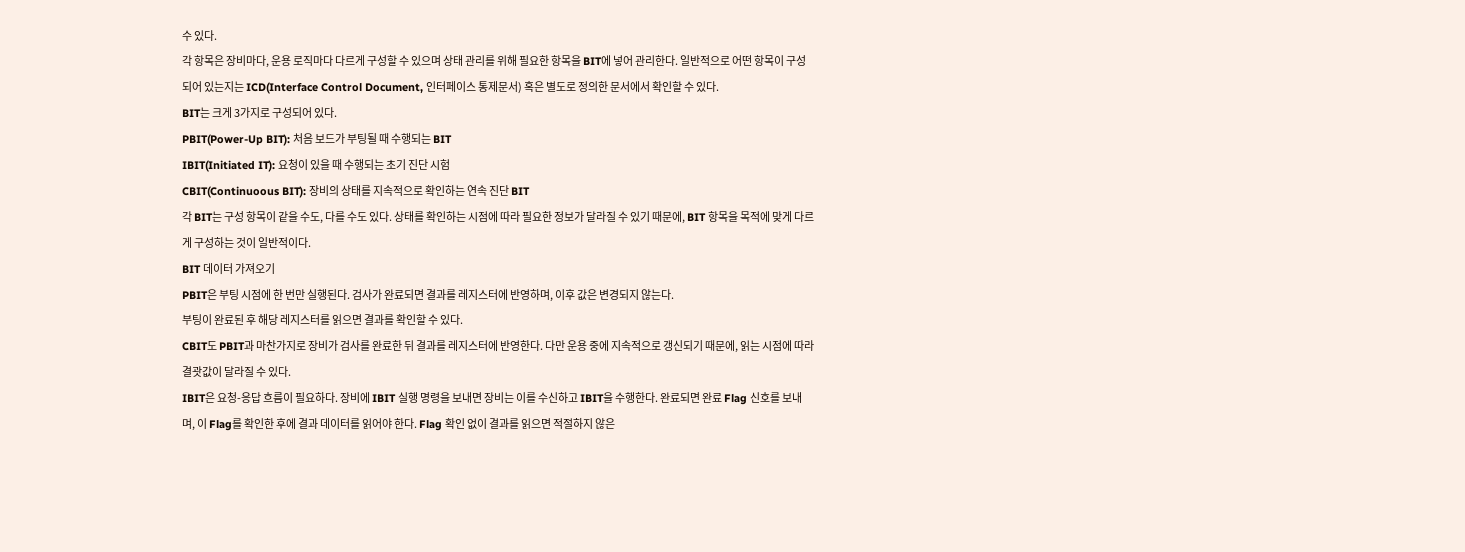수 있다.
각 항목은 장비마다, 운용 로직마다 다르게 구성할 수 있으며 상태 관리를 위해 필요한 항목을 BIT에 넣어 관리한다. 일반적으로 어떤 항목이 구성되어 있는지는 ICD(Interface Control Document, 인터페이스 통제문서) 혹은 별도로 정의한 문서에서 확인할 수 있다.
BIT는 크게 3가지로 구성되어 있다.
PBIT(Power-Up BIT): 처음 보드가 부팅될 때 수행되는 BIT
IBIT(Initiated IT): 요청이 있을 때 수행되는 초기 진단 시험
CBIT(Continuoous BIT): 장비의 상태를 지속적으로 확인하는 연속 진단 BIT
각 BIT는 구성 항목이 같을 수도, 다를 수도 있다. 상태를 확인하는 시점에 따라 필요한 정보가 달라질 수 있기 때문에, BIT 항목을 목적에 맞게 다르게 구성하는 것이 일반적이다.
BIT 데이터 가져오기
PBIT은 부팅 시점에 한 번만 실행된다. 검사가 완료되면 결과를 레지스터에 반영하며, 이후 값은 변경되지 않는다.
부팅이 완료된 후 해당 레지스터를 읽으면 결과를 확인할 수 있다.
CBIT도 PBIT과 마찬가지로 장비가 검사를 완료한 뒤 결과를 레지스터에 반영한다. 다만 운용 중에 지속적으로 갱신되기 때문에, 읽는 시점에 따라 결괏값이 달라질 수 있다.
IBIT은 요청-응답 흐름이 필요하다. 장비에 IBIT 실행 명령을 보내면 장비는 이를 수신하고 IBIT을 수행한다. 완료되면 완료 Flag 신호를 보내며, 이 Flag를 확인한 후에 결과 데이터를 읽어야 한다. Flag 확인 없이 결과를 읽으면 적절하지 않은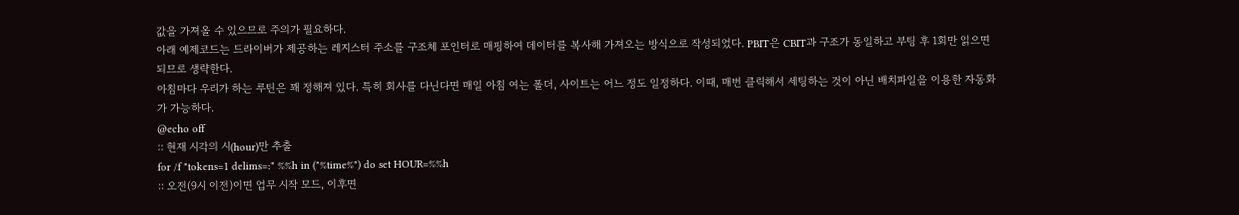값을 가져올 수 있으므로 주의가 필요하다.
아래 예제코드는 드라이버가 제공하는 레지스터 주소를 구조체 포인터로 매핑하여 데이터를 복사해 가져오는 방식으로 작성되었다. PBIT은 CBIT과 구조가 동일하고 부팅 후 1회만 읽으면 되므로 생략한다.
아침마다 우리가 하는 루틴은 꽤 정해져 있다. 특히 회사를 다닌다면 매일 아침 여는 폴더, 사이트는 어느 정도 일정하다. 이때, 매번 클릭해서 세팅하는 것이 아닌 배치파일을 이용한 자동화가 가능하다.
@echo off
:: 현재 시각의 시(hour)만 추출
for /f "tokens=1 delims=:" %%h in ("%time%") do set HOUR=%%h
:: 오전(9시 이전)이면 업무 시작 모드, 이후면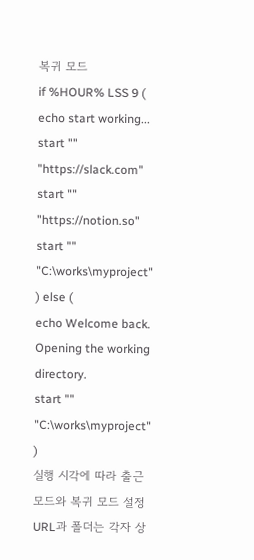복귀 모드
if %HOUR% LSS 9 (
echo start working...
start "" "https://slack.com"
start "" "https://notion.so"
start "" "C:\works\myproject"
) else (
echo Welcome back. Opening the working directory.
start "" "C:\works\myproject"
)
실행 시각에 따라 출근 모드와 복귀 모드 설정
URL과 폴더는 각자 상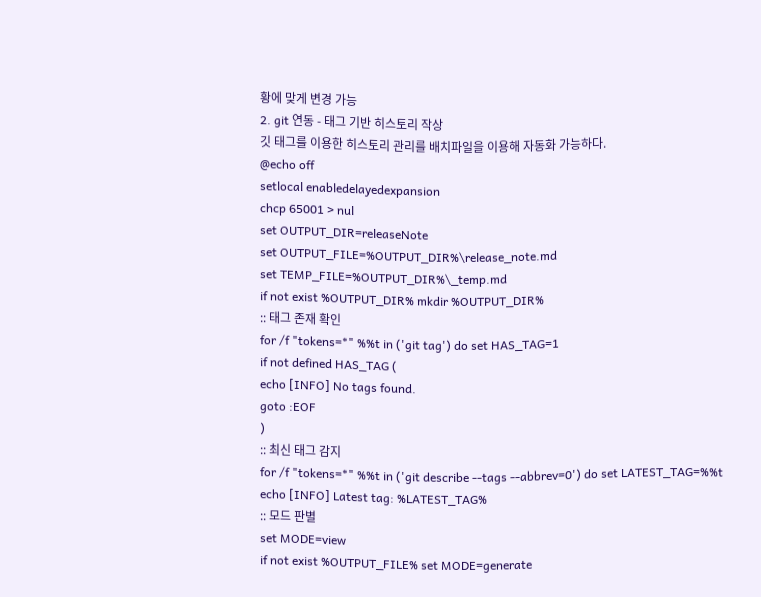황에 맞게 변경 가능
2. git 연동 - 태그 기반 히스토리 작상
깃 태그를 이용한 히스토리 관리를 배치파일을 이용해 자동화 가능하다.
@echo off
setlocal enabledelayedexpansion
chcp 65001 > nul
set OUTPUT_DIR=releaseNote
set OUTPUT_FILE=%OUTPUT_DIR%\release_note.md
set TEMP_FILE=%OUTPUT_DIR%\_temp.md
if not exist %OUTPUT_DIR% mkdir %OUTPUT_DIR%
:: 태그 존재 확인
for /f "tokens=*" %%t in ('git tag') do set HAS_TAG=1
if not defined HAS_TAG (
echo [INFO] No tags found.
goto :EOF
)
:: 최신 태그 감지
for /f "tokens=*" %%t in ('git describe --tags --abbrev=0') do set LATEST_TAG=%%t
echo [INFO] Latest tag: %LATEST_TAG%
:: 모드 판별
set MODE=view
if not exist %OUTPUT_FILE% set MODE=generate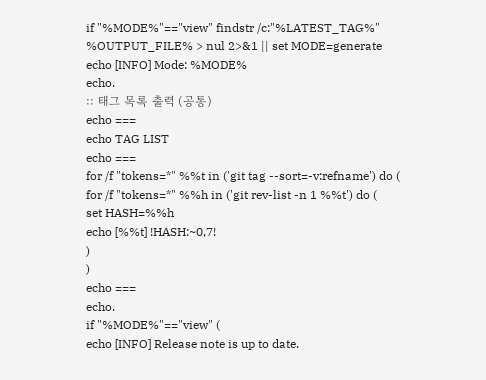if "%MODE%"=="view" findstr /c:"%LATEST_TAG%" %OUTPUT_FILE% > nul 2>&1 || set MODE=generate
echo [INFO] Mode: %MODE%
echo.
:: 태그 목록 출력 (공통)
echo ===
echo TAG LIST
echo ===
for /f "tokens=*" %%t in ('git tag --sort=-v:refname') do (
for /f "tokens=*" %%h in ('git rev-list -n 1 %%t') do (
set HASH=%%h
echo [%%t] !HASH:~0,7!
)
)
echo ===
echo.
if "%MODE%"=="view" (
echo [INFO] Release note is up to date.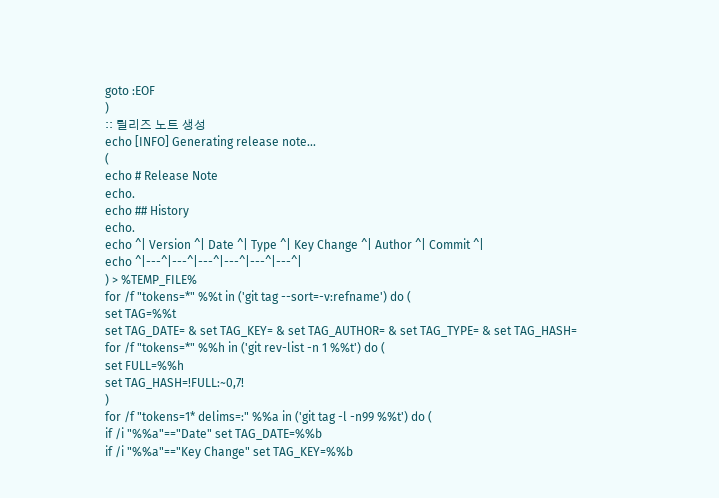goto :EOF
)
:: 릴리즈 노트 생성
echo [INFO] Generating release note...
(
echo # Release Note
echo.
echo ## History
echo.
echo ^| Version ^| Date ^| Type ^| Key Change ^| Author ^| Commit ^|
echo ^|---^|---^|---^|---^|---^|---^|
) > %TEMP_FILE%
for /f "tokens=*" %%t in ('git tag --sort=-v:refname') do (
set TAG=%%t
set TAG_DATE= & set TAG_KEY= & set TAG_AUTHOR= & set TAG_TYPE= & set TAG_HASH=
for /f "tokens=*" %%h in ('git rev-list -n 1 %%t') do (
set FULL=%%h
set TAG_HASH=!FULL:~0,7!
)
for /f "tokens=1* delims=:" %%a in ('git tag -l -n99 %%t') do (
if /i "%%a"=="Date" set TAG_DATE=%%b
if /i "%%a"=="Key Change" set TAG_KEY=%%b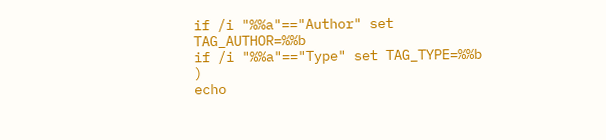if /i "%%a"=="Author" set TAG_AUTHOR=%%b
if /i "%%a"=="Type" set TAG_TYPE=%%b
)
echo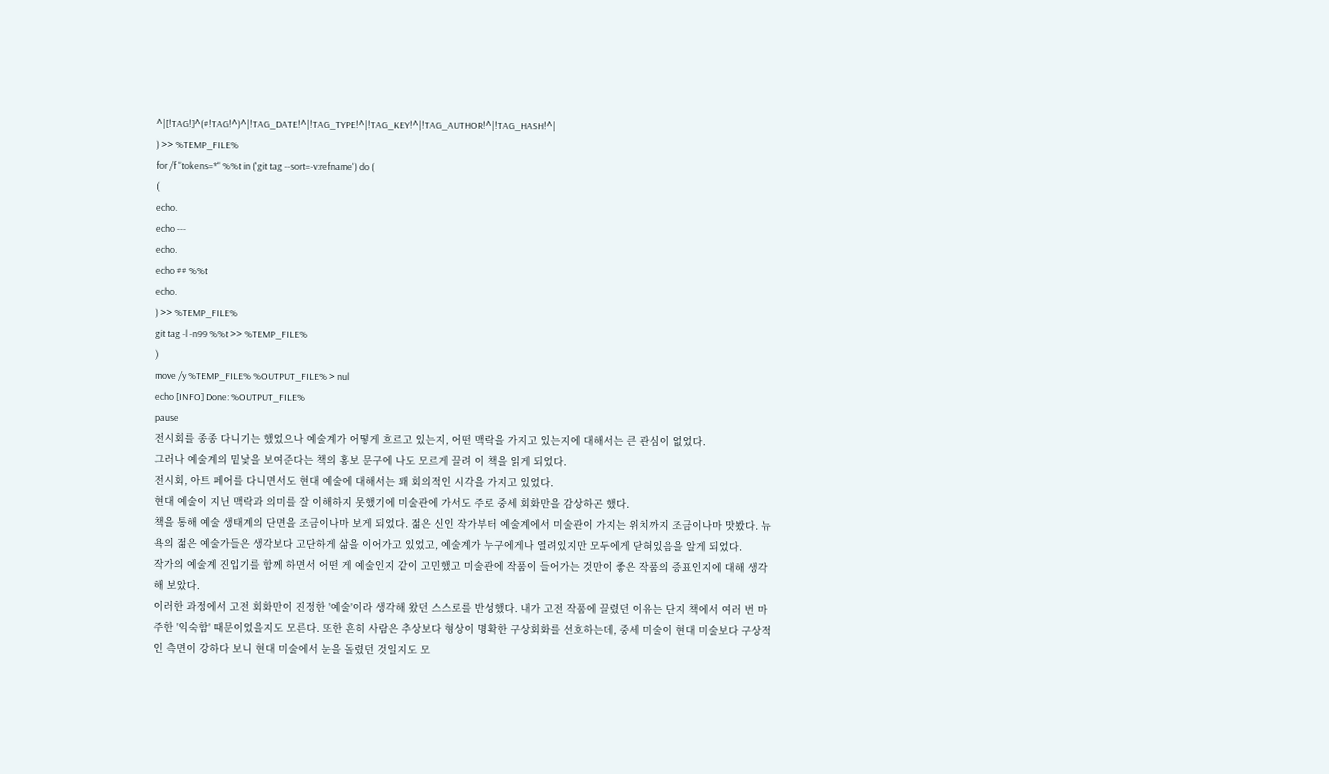^|[!TAG!]^(#!TAG!^)^|!TAG_DATE!^|!TAG_TYPE!^|!TAG_KEY!^|!TAG_AUTHOR!^|!TAG_HASH!^|
) >> %TEMP_FILE%
for /f "tokens=*" %%t in ('git tag --sort=-v:refname') do (
(
echo.
echo ---
echo.
echo ## %%t
echo.
) >> %TEMP_FILE%
git tag -l -n99 %%t >> %TEMP_FILE%
)
move /y %TEMP_FILE% %OUTPUT_FILE% > nul
echo [INFO] Done: %OUTPUT_FILE%
pause
전시회를 종종 다니기는 했었으나 예술계가 어떻게 흐르고 있는지, 어떤 맥락을 가지고 있는지에 대해서는 큰 관심이 없었다.
그러나 예술계의 밑낯을 보여준다는 책의 홍보 문구에 나도 모르게 끌려 이 책을 읽게 되었다.
전시회, 아트 페어를 다니면서도 현대 예술에 대해서는 꽤 회의적인 시각을 가지고 있었다.
현대 예술이 지닌 맥락과 의미를 잘 이해하지 못했기에 미술관에 가서도 주로 중세 회화만을 감상하곤 했다.
책을 통해 예술 생태계의 단면을 조금이나마 보게 되었다. 젊은 신인 작가부터 예술계에서 미술관이 가지는 위치까지 조금이나마 맛봤다. 뉴욕의 젊은 예술가들은 생각보다 고단하게 삶을 이어가고 있었고, 예술계가 누구에게나 열려있지만 모두에게 닫혀있음을 알게 되었다.
작가의 예술계 진입기를 함께 하면서 어떤 게 예술인지 같이 고민했고 미술관에 작품이 들어가는 것만이 좋은 작품의 증표인지에 대해 생각해 보았다.
이러한 과정에서 고전 회화만이 진정한 '예술'이라 생각해 왔던 스스로를 반성했다. 내가 고전 작품에 끌렸던 이유는 단지 책에서 여러 번 마주한 '익숙함' 때문이었을지도 모른다. 또한 흔히 사람은 추상보다 형상이 명확한 구상회화를 선호하는데, 중세 미술이 현대 미술보다 구상적인 측면이 강하다 보니 현대 미술에서 눈을 돌렸던 것일지도 모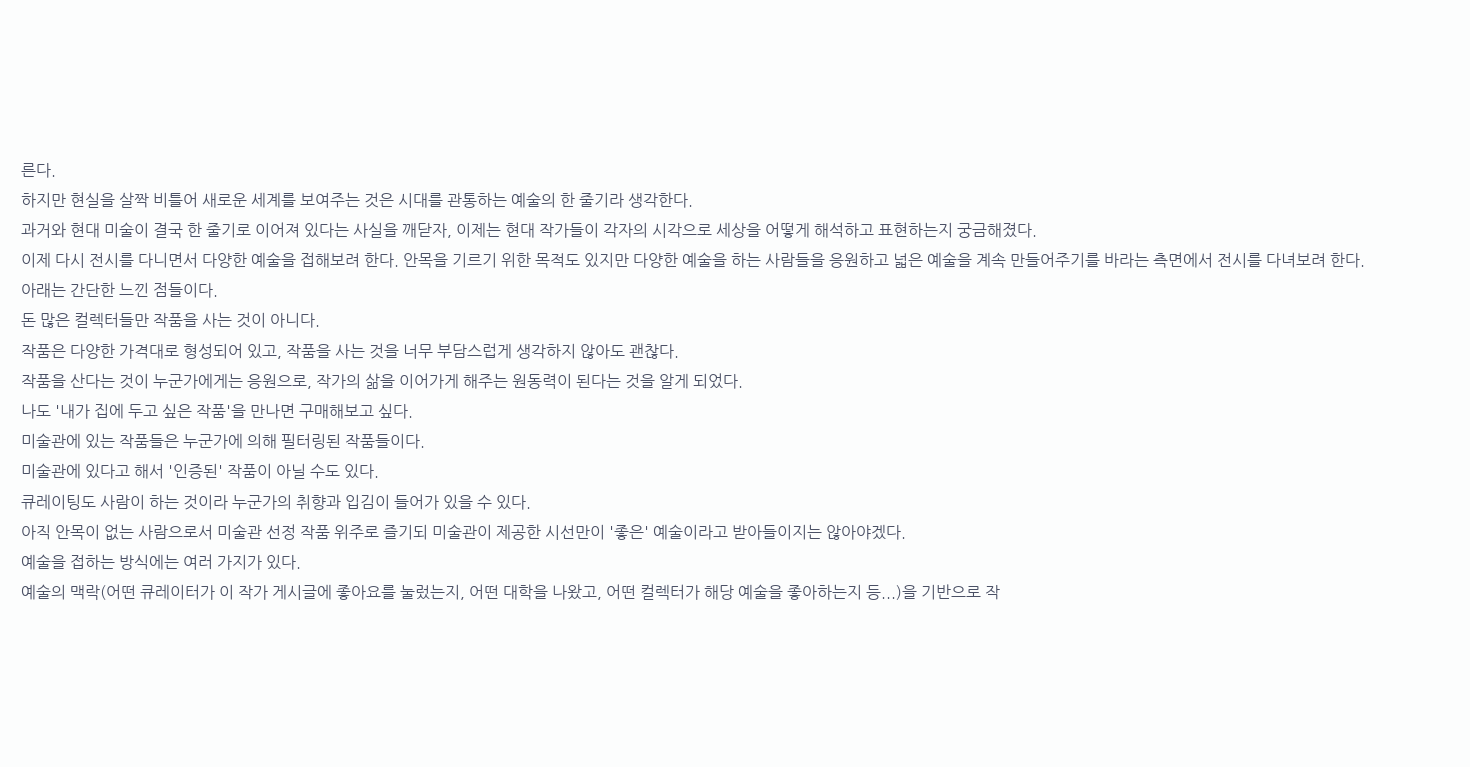른다.
하지만 현실을 살짝 비틀어 새로운 세계를 보여주는 것은 시대를 관통하는 예술의 한 줄기라 생각한다.
과거와 현대 미술이 결국 한 줄기로 이어져 있다는 사실을 깨닫자, 이제는 현대 작가들이 각자의 시각으로 세상을 어떻게 해석하고 표현하는지 궁금해졌다.
이제 다시 전시를 다니면서 다양한 예술을 접해보려 한다. 안목을 기르기 위한 목적도 있지만 다양한 예술을 하는 사람들을 응원하고 넓은 예술을 계속 만들어주기를 바라는 측면에서 전시를 다녀보려 한다.
아래는 간단한 느낀 점들이다.
돈 많은 컬렉터들만 작품을 사는 것이 아니다.
작품은 다양한 가격대로 형성되어 있고, 작품을 사는 것을 너무 부담스럽게 생각하지 않아도 괜찮다.
작품을 산다는 것이 누군가에게는 응원으로, 작가의 삶을 이어가게 해주는 원동력이 된다는 것을 알게 되었다.
나도 '내가 집에 두고 싶은 작품'을 만나면 구매해보고 싶다.
미술관에 있는 작품들은 누군가에 의해 필터링된 작품들이다.
미술관에 있다고 해서 '인증된' 작품이 아닐 수도 있다.
큐레이팅도 사람이 하는 것이라 누군가의 취향과 입김이 들어가 있을 수 있다.
아직 안목이 없는 사람으로서 미술관 선정 작품 위주로 즐기되 미술관이 제공한 시선만이 '좋은' 예술이라고 받아들이지는 않아야겠다.
예술을 접하는 방식에는 여러 가지가 있다.
예술의 맥락(어떤 큐레이터가 이 작가 게시글에 좋아요를 눌렀는지, 어떤 대학을 나왔고, 어떤 컬렉터가 해당 예술을 좋아하는지 등...)을 기반으로 작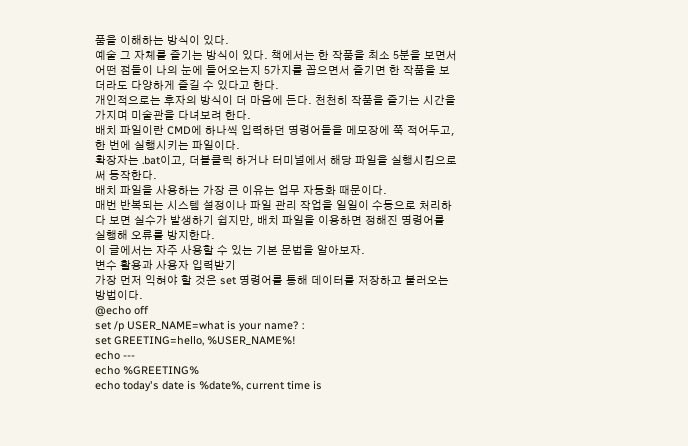품을 이해하는 방식이 있다.
예술 그 자체를 즐기는 방식이 있다. 책에서는 한 작품을 최소 5분을 보면서 어떤 점들이 나의 눈에 들어오는지 5가지를 꼽으면서 즐기면 한 작품을 보더라도 다양하게 즐길 수 있다고 한다.
개인적으로는 후자의 방식이 더 마음에 든다. 천천히 작품을 즐기는 시간을 가지며 미술관을 다녀보려 한다.
배치 파일이란 CMD에 하나씩 입력하던 명령어들을 메모장에 쭉 적어두고, 한 번에 실행시키는 파일이다.
확장자는 .bat이고, 더블클릭 하거나 터미널에서 해당 파일을 실행시킴으로써 동작한다.
배치 파일을 사용하는 가장 큰 이유는 업무 자동화 때문이다.
매번 반복되는 시스템 설정이나 파일 관리 작업을 일일이 수동으로 처리하다 보면 실수가 발생하기 쉽지만, 배치 파일을 이용하면 정해진 명령어를 실행해 오류를 방지한다.
이 글에서는 자주 사용할 수 있는 기본 문법을 알아보자.
변수 활용과 사용자 입력받기
가장 먼저 익혀야 할 것은 set 명령어를 통해 데이터를 저장하고 불러오는 방법이다.
@echo off
set /p USER_NAME=what is your name? :
set GREETING=hello, %USER_NAME%!
echo ---
echo %GREETING%
echo today's date is %date%, current time is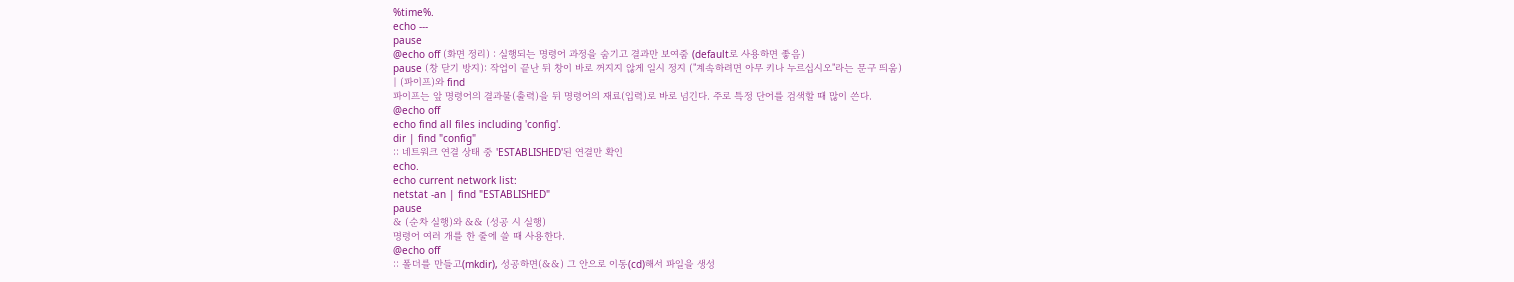%time%.
echo ---
pause
@echo off (화면 정리) : 실행되는 명령어 과정을 숨기고 결과만 보여줌 (default로 사용하면 좋음)
pause (창 닫기 방지): 작업이 끝난 뒤 창이 바로 꺼지지 않게 일시 정지 ("계속하려면 아무 키나 누르십시오"라는 문구 띄움)
| (파이프)와 find
파이프는 앞 명령어의 결과물(출력)을 뒤 명령어의 재료(입력)로 바로 넘긴다. 주로 특정 단어를 검색할 때 많이 쓴다.
@echo off
echo find all files including 'config'.
dir | find "config"
:: 네트워크 연결 상태 중 'ESTABLISHED'된 연결만 확인
echo.
echo current network list:
netstat -an | find "ESTABLISHED"
pause
& (순차 실행)와 && (성공 시 실행)
명령어 여러 개를 한 줄에 쓸 때 사용한다.
@echo off
:: 폴더를 만들고(mkdir), 성공하면(&&) 그 안으로 이동(cd)해서 파일을 생성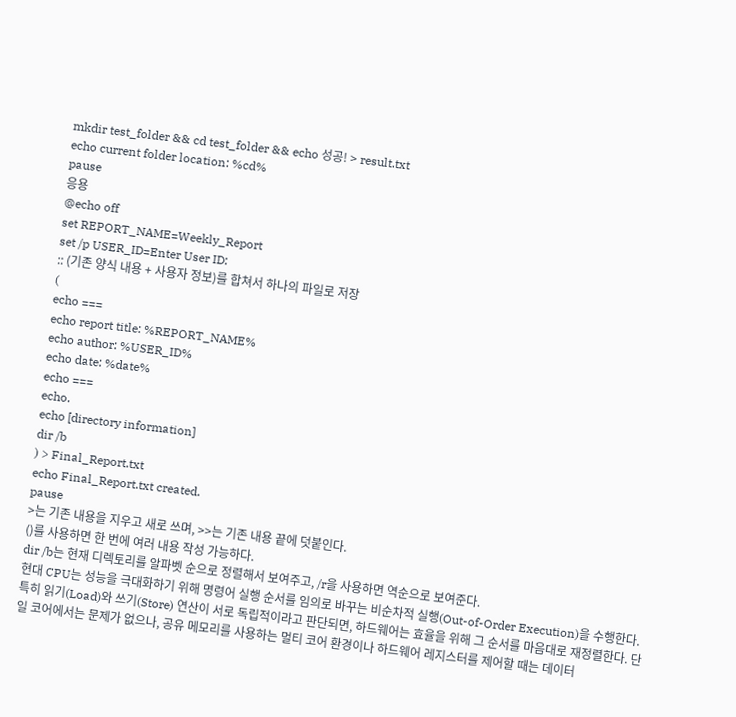mkdir test_folder && cd test_folder && echo 성공! > result.txt
echo current folder location: %cd%
pause
응용
@echo off
set REPORT_NAME=Weekly_Report
set /p USER_ID=Enter User ID:
:: (기존 양식 내용 + 사용자 정보)를 합쳐서 하나의 파일로 저장
(
echo ===
echo report title: %REPORT_NAME%
echo author: %USER_ID%
echo date: %date%
echo ===
echo.
echo [directory information]
dir /b
) > Final_Report.txt
echo Final_Report.txt created.
pause
>는 기존 내용을 지우고 새로 쓰며, >>는 기존 내용 끝에 덧붙인다.
()를 사용하면 한 번에 여러 내용 작성 가능하다.
dir /b는 현재 디렉토리를 알파벳 순으로 정렬해서 보여주고, /r을 사용하면 역순으로 보여준다.
현대 CPU는 성능을 극대화하기 위해 명령어 실행 순서를 임의로 바꾸는 비순차적 실행(Out-of-Order Execution)을 수행한다. 특히 읽기(Load)와 쓰기(Store) 연산이 서로 독립적이라고 판단되면, 하드웨어는 효율을 위해 그 순서를 마음대로 재정렬한다. 단일 코어에서는 문제가 없으나, 공유 메모리를 사용하는 멀티 코어 환경이나 하드웨어 레지스터를 제어할 때는 데이터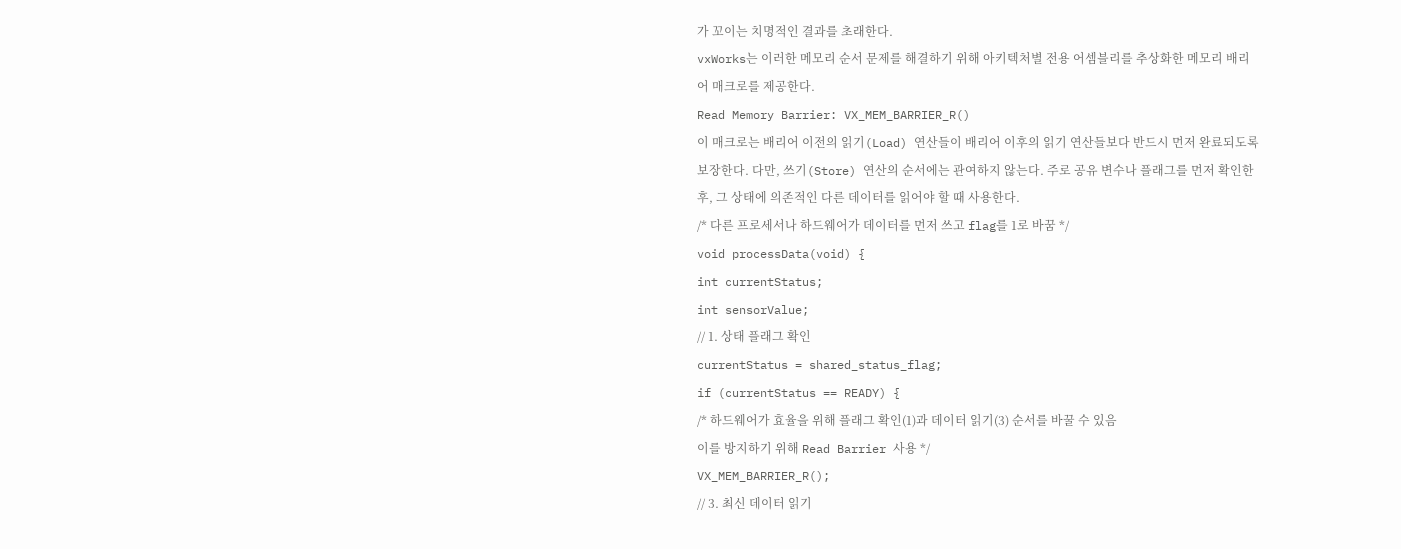가 꼬이는 치명적인 결과를 초래한다.
vxWorks는 이러한 메모리 순서 문제를 해결하기 위해 아키텍처별 전용 어셈블리를 추상화한 메모리 배리어 매크로를 제공한다.
Read Memory Barrier: VX_MEM_BARRIER_R()
이 매크로는 배리어 이전의 읽기(Load) 연산들이 배리어 이후의 읽기 연산들보다 반드시 먼저 완료되도록 보장한다. 다만, 쓰기(Store) 연산의 순서에는 관여하지 않는다. 주로 공유 변수나 플래그를 먼저 확인한 후, 그 상태에 의존적인 다른 데이터를 읽어야 할 때 사용한다.
/* 다른 프로세서나 하드웨어가 데이터를 먼저 쓰고 flag를 1로 바꿈 */
void processData(void) {
int currentStatus;
int sensorValue;
// 1. 상태 플래그 확인
currentStatus = shared_status_flag;
if (currentStatus == READY) {
/* 하드웨어가 효율을 위해 플래그 확인(1)과 데이터 읽기(3) 순서를 바꿀 수 있음
이를 방지하기 위해 Read Barrier 사용 */
VX_MEM_BARRIER_R();
// 3. 최신 데이터 읽기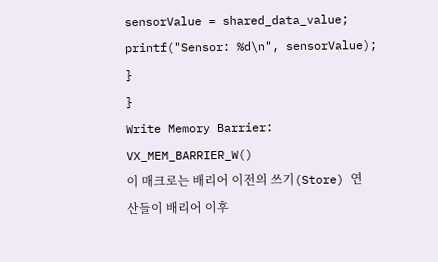sensorValue = shared_data_value;
printf("Sensor: %d\n", sensorValue);
}
}
Write Memory Barrier: VX_MEM_BARRIER_W()
이 매크로는 배리어 이전의 쓰기(Store) 연산들이 배리어 이후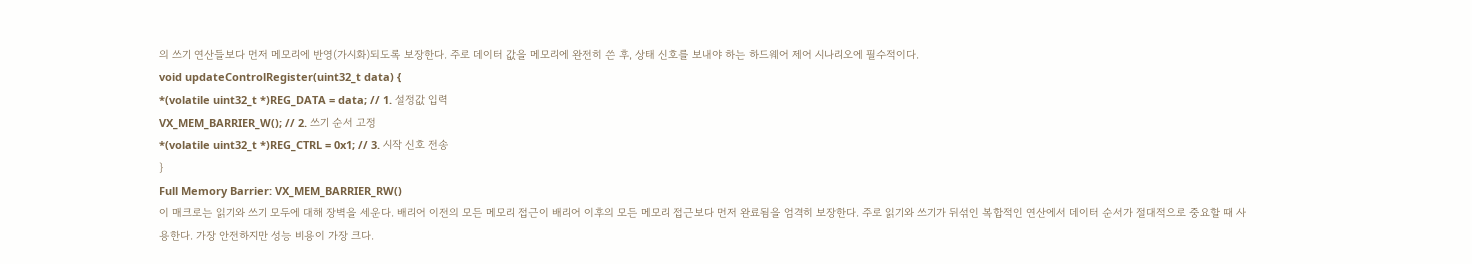의 쓰기 연산들보다 먼저 메모리에 반영(가시화)되도록 보장한다. 주로 데이터 값을 메모리에 완전히 쓴 후, 상태 신호를 보내야 하는 하드웨어 제어 시나리오에 필수적이다.
void updateControlRegister(uint32_t data) {
*(volatile uint32_t *)REG_DATA = data; // 1. 설정값 입력
VX_MEM_BARRIER_W(); // 2. 쓰기 순서 고정
*(volatile uint32_t *)REG_CTRL = 0x1; // 3. 시작 신호 전송
}
Full Memory Barrier: VX_MEM_BARRIER_RW()
이 매크로는 읽기와 쓰기 모두에 대해 장벽을 세운다. 배리어 이전의 모든 메모리 접근이 배리어 이후의 모든 메모리 접근보다 먼저 완료됨을 엄격히 보장한다. 주로 읽기와 쓰기가 뒤섞인 복합적인 연산에서 데이터 순서가 절대적으로 중요할 때 사용한다. 가장 안전하지만 성능 비용이 가장 크다.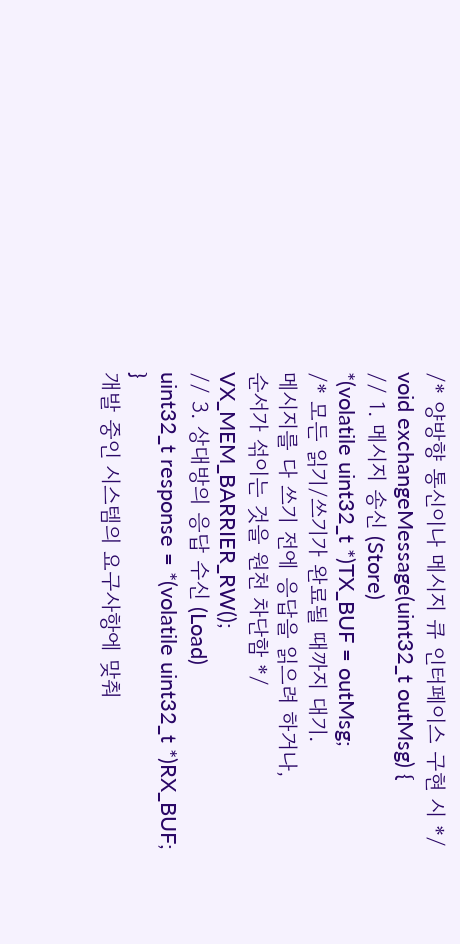/* 양방향 통신이나 메시지 큐 인터페이스 구현 시 */
void exchangeMessage(uint32_t outMsg) {
// 1. 메시지 송신 (Store)
*(volatile uint32_t *)TX_BUF = outMsg;
/* 모든 읽기/쓰기가 완료될 때까지 대기.
메시지를 다 쓰기 전에 응답을 읽으려 하거나,
순서가 섞이는 것을 원천 차단함 */
VX_MEM_BARRIER_RW();
// 3. 상대방의 응답 수신 (Load)
uint32_t response = *(volatile uint32_t *)RX_BUF;
}
개발 중인 시스템의 요구사항에 맞춰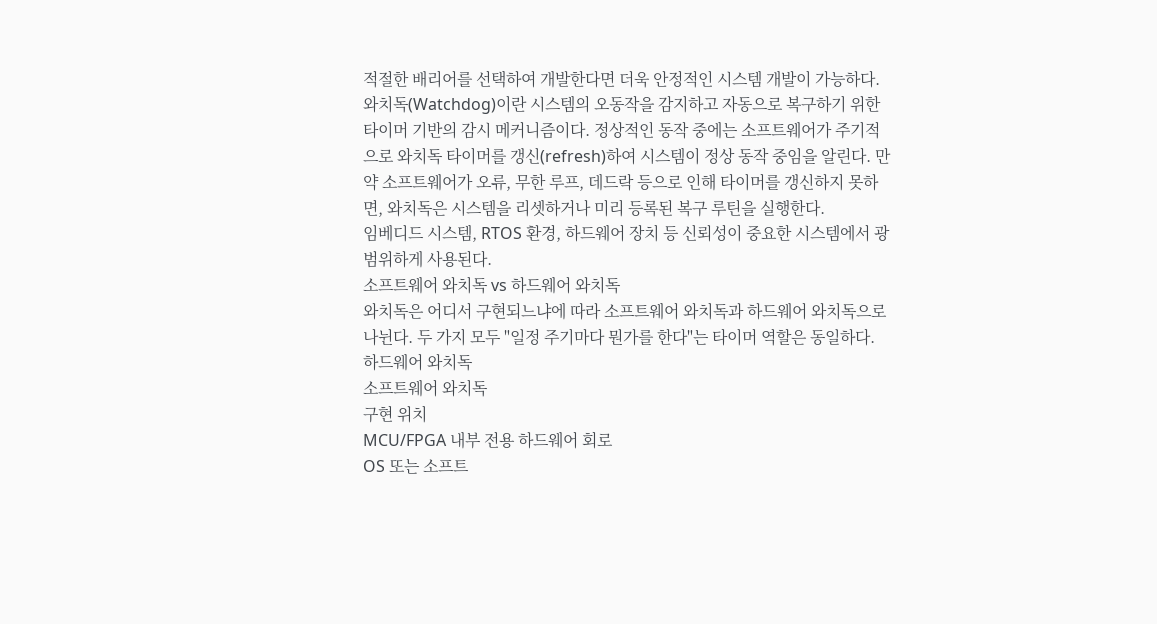적절한 배리어를 선택하여 개발한다면 더욱 안정적인 시스템 개발이 가능하다.
와치독(Watchdog)이란 시스템의 오동작을 감지하고 자동으로 복구하기 위한 타이머 기반의 감시 메커니즘이다. 정상적인 동작 중에는 소프트웨어가 주기적으로 와치독 타이머를 갱신(refresh)하여 시스템이 정상 동작 중임을 알린다. 만약 소프트웨어가 오류, 무한 루프, 데드락 등으로 인해 타이머를 갱신하지 못하면, 와치독은 시스템을 리셋하거나 미리 등록된 복구 루틴을 실행한다.
임베디드 시스템, RTOS 환경, 하드웨어 장치 등 신뢰성이 중요한 시스템에서 광범위하게 사용된다.
소프트웨어 와치독 vs 하드웨어 와치독
와치독은 어디서 구현되느냐에 따라 소프트웨어 와치독과 하드웨어 와치독으로 나뉜다. 두 가지 모두 "일정 주기마다 뭔가를 한다"는 타이머 역할은 동일하다.
하드웨어 와치독
소프트웨어 와치독
구현 위치
MCU/FPGA 내부 전용 하드웨어 회로
OS 또는 소프트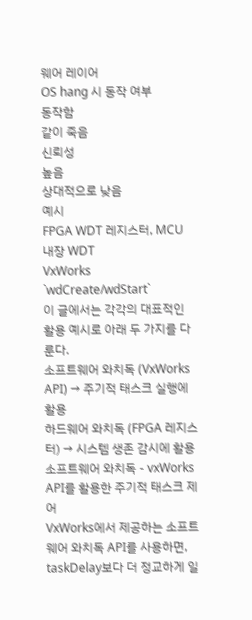웨어 레이어
OS hang 시 동작 여부
동작함
같이 죽음
신뢰성
높음
상대적으로 낮음
예시
FPGA WDT 레지스터, MCU 내장 WDT
VxWorks `wdCreate/wdStart`
이 글에서는 각각의 대표적인 활용 예시로 아래 두 가지를 다룬다.
소프트웨어 와치독 (VxWorks API) → 주기적 태스크 실행에 활용
하드웨어 와치독 (FPGA 레지스터) → 시스템 생존 감시에 활용
소프트웨어 와치독 - vxWorks API를 활용한 주기적 태스크 제어
VxWorks에서 제공하는 소프트웨어 와치독 API를 사용하면, taskDelay보다 더 정교하게 일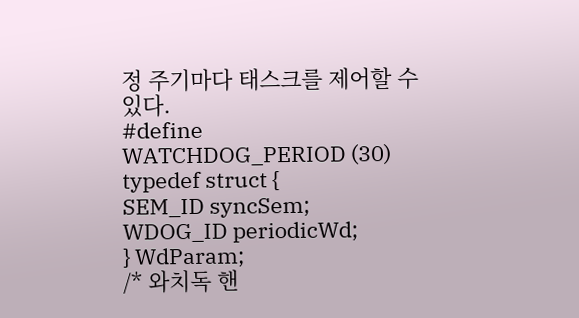정 주기마다 태스크를 제어할 수 있다.
#define WATCHDOG_PERIOD (30)
typedef struct {
SEM_ID syncSem;
WDOG_ID periodicWd;
} WdParam;
/* 와치독 핸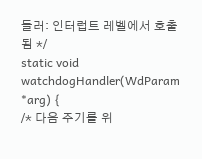들러: 인터럽트 레벨에서 호출됨 */
static void watchdogHandler(WdParam *arg) {
/* 다음 주기를 위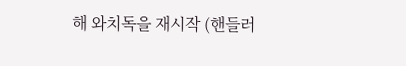해 와치독을 재시작 (핸들러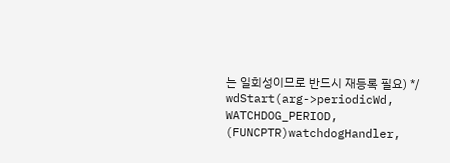는 일회성이므로 반드시 재등록 필요) */
wdStart(arg->periodicWd, WATCHDOG_PERIOD, (FUNCPTR)watchdogHandler,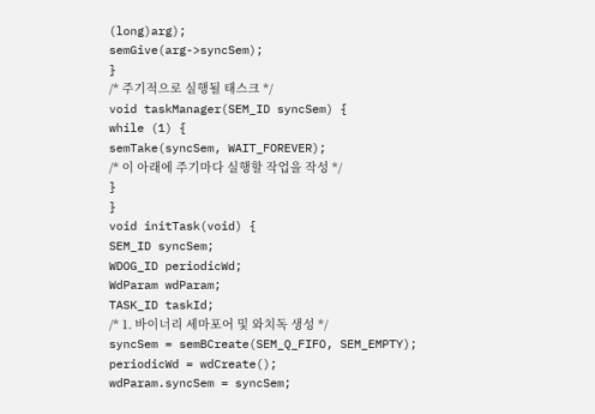(long)arg);
semGive(arg->syncSem);
}
/* 주기적으로 실행될 태스크 */
void taskManager(SEM_ID syncSem) {
while (1) {
semTake(syncSem, WAIT_FOREVER);
/* 이 아래에 주기마다 실행할 작업을 작성 */
}
}
void initTask(void) {
SEM_ID syncSem;
WDOG_ID periodicWd;
WdParam wdParam;
TASK_ID taskId;
/* 1. 바이너리 세마포어 및 와치독 생성 */
syncSem = semBCreate(SEM_Q_FIFO, SEM_EMPTY);
periodicWd = wdCreate();
wdParam.syncSem = syncSem;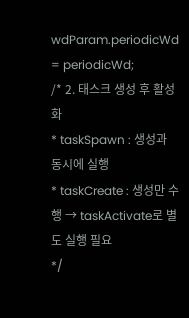wdParam.periodicWd = periodicWd;
/* 2. 태스크 생성 후 활성화
* taskSpawn : 생성과 동시에 실행
* taskCreate : 생성만 수행 → taskActivate로 별도 실행 필요
*/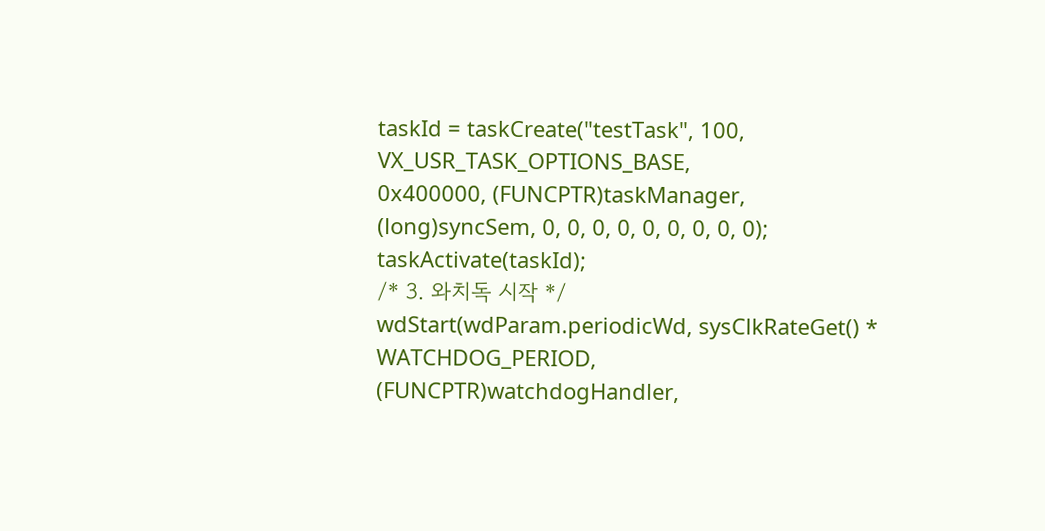taskId = taskCreate("testTask", 100, VX_USR_TASK_OPTIONS_BASE,
0x400000, (FUNCPTR)taskManager,
(long)syncSem, 0, 0, 0, 0, 0, 0, 0, 0, 0);
taskActivate(taskId);
/* 3. 와치독 시작 */
wdStart(wdParam.periodicWd, sysClkRateGet() * WATCHDOG_PERIOD,
(FUNCPTR)watchdogHandler,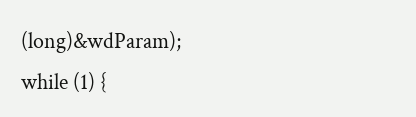(long)&wdParam);
while (1) {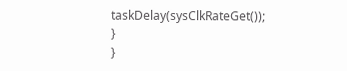taskDelay(sysClkRateGet());
}
}